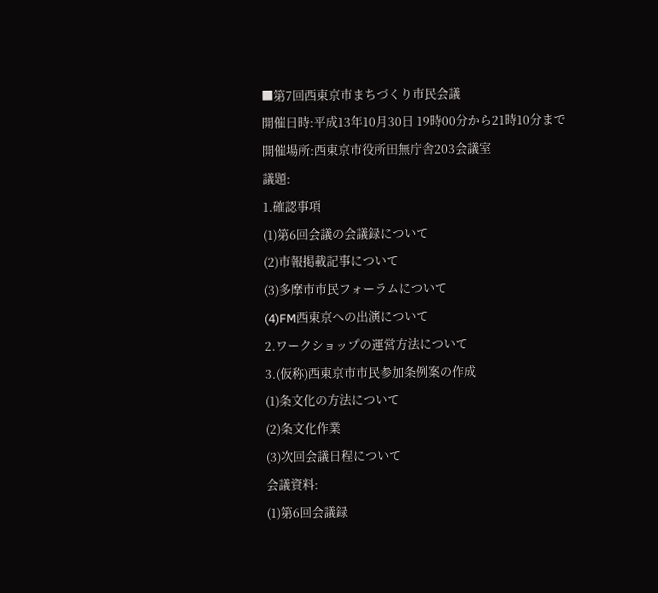■第7回西東京市まちづくり市民会議
開催日時:平成13年10月30日 19時00分から21時10分まで
開催場所:西東京市役所田無庁舎203会議室
議題:
1.確認事項
(1)第6回会議の会議録について
(2)市報掲載記事について
(3)多摩市市民フォーラムについて
(4)FM西東京への出演について
2.ワークショップの運営方法について
3.(仮称)西東京市市民参加条例案の作成
(1)条文化の方法について
(2)条文化作業
(3)次回会議日程について
会議資料:
(1)第6回会議録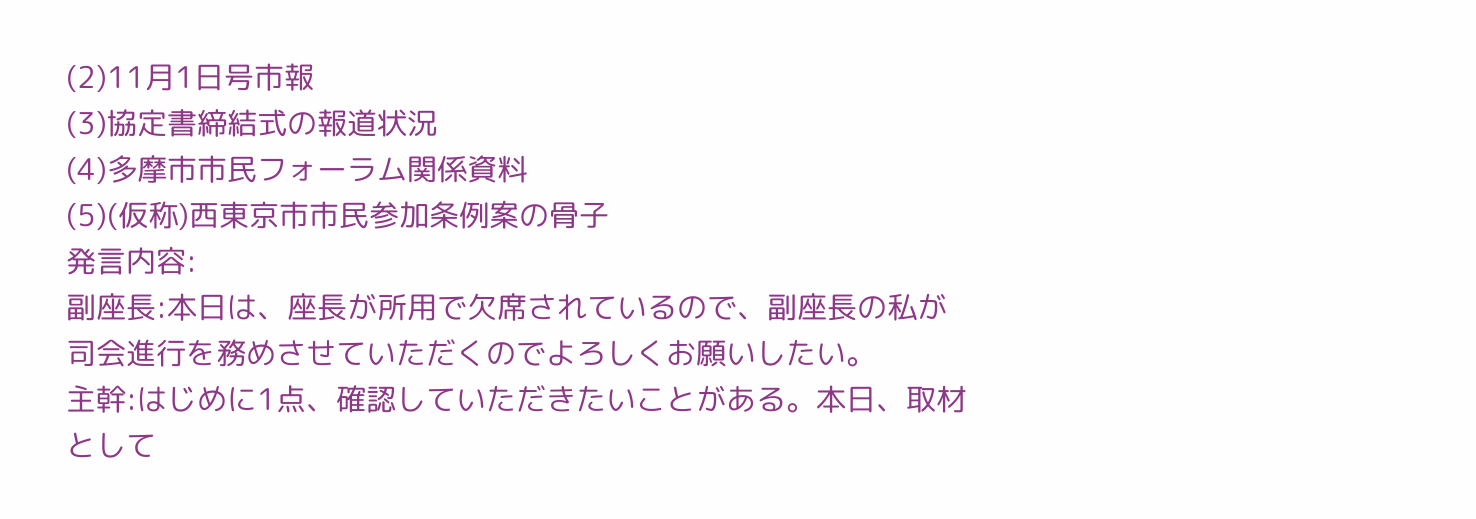(2)11月1日号市報
(3)協定書締結式の報道状況
(4)多摩市市民フォーラム関係資料
(5)(仮称)西東京市市民参加条例案の骨子
発言内容:
副座長:本日は、座長が所用で欠席されているので、副座長の私が司会進行を務めさせていただくのでよろしくお願いしたい。
主幹:はじめに1点、確認していただきたいことがある。本日、取材として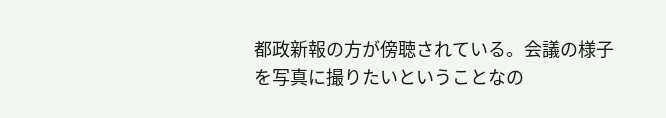都政新報の方が傍聴されている。会議の様子を写真に撮りたいということなの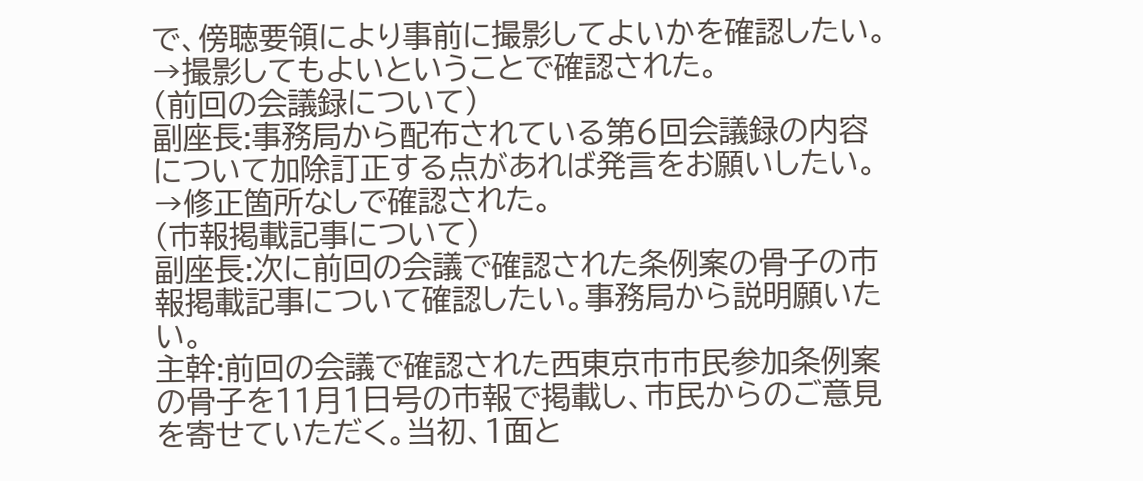で、傍聴要領により事前に撮影してよいかを確認したい。
→撮影してもよいということで確認された。
(前回の会議録について)
副座長:事務局から配布されている第6回会議録の内容について加除訂正する点があれば発言をお願いしたい。
→修正箇所なしで確認された。
(市報掲載記事について)
副座長:次に前回の会議で確認された条例案の骨子の市報掲載記事について確認したい。事務局から説明願いたい。
主幹:前回の会議で確認された西東京市市民参加条例案の骨子を11月1日号の市報で掲載し、市民からのご意見を寄せていただく。当初、1面と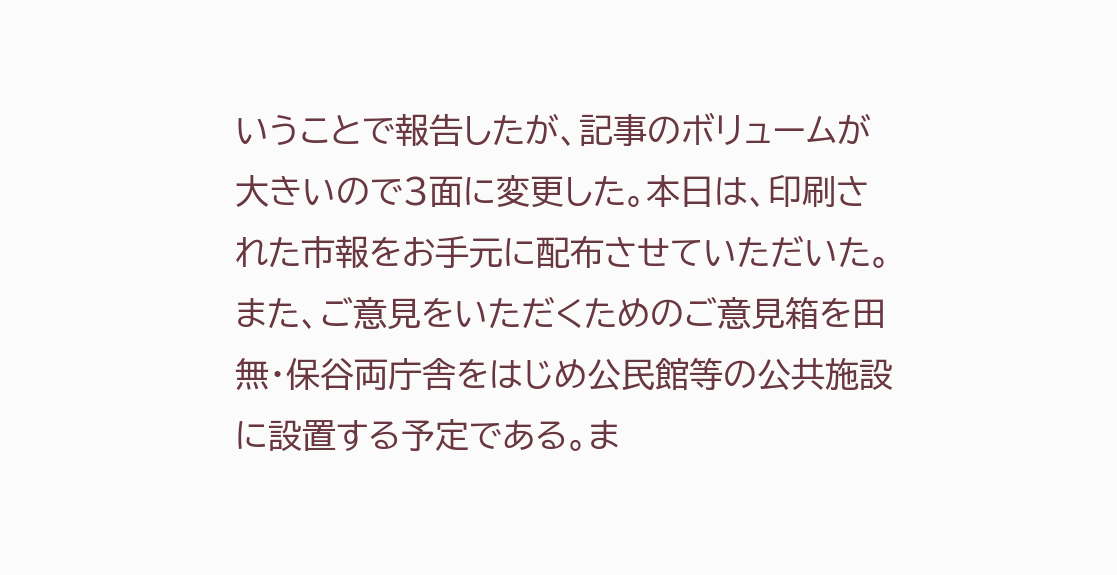いうことで報告したが、記事のボリュームが大きいので3面に変更した。本日は、印刷された市報をお手元に配布させていただいた。また、ご意見をいただくためのご意見箱を田無・保谷両庁舎をはじめ公民館等の公共施設に設置する予定である。ま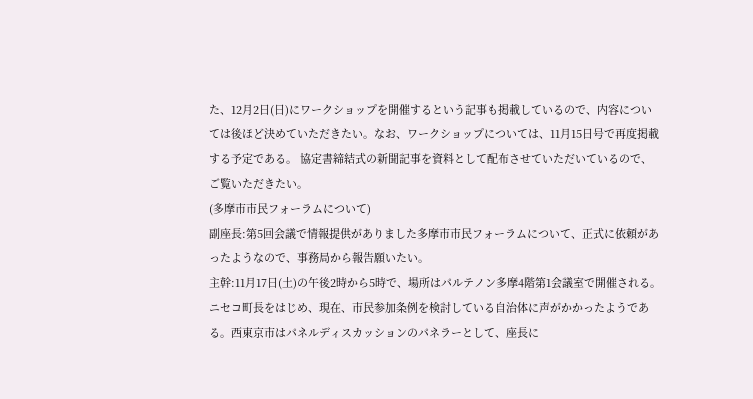た、12月2日(日)にワークショップを開催するという記事も掲載しているので、内容については後ほど決めていただきたい。なお、ワークショップについては、11月15日号で再度掲載する予定である。 協定書締結式の新聞記事を資料として配布させていただいているので、ご覧いただきたい。
(多摩市市民フォーラムについて)
副座長:第5回会議で情報提供がありました多摩市市民フォーラムについて、正式に依頼があったようなので、事務局から報告願いたい。
主幹:11月17日(土)の午後2時から5時で、場所はパルテノン多摩4階第1会議室で開催される。ニセコ町長をはじめ、現在、市民参加条例を検討している自治体に声がかかったようである。西東京市はパネルディスカッションのパネラーとして、座長に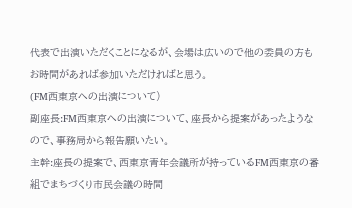代表で出演いただくことになるが、会場は広いので他の委員の方もお時間があれば参加いただければと思う。
(FM西東京への出演について)
副座長:FM西東京への出演について、座長から提案があったようなので、事務局から報告願いたい。
主幹:座長の提案で、西東京青年会議所が持っているFM西東京の番組でまちづくり市民会議の時間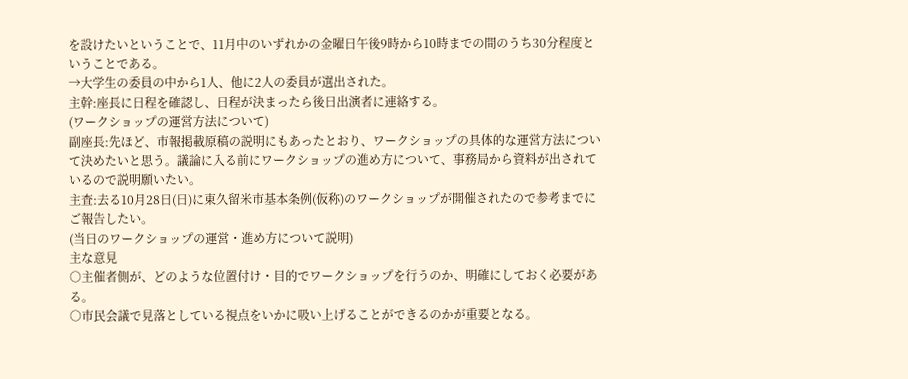を設けたいということで、11月中のいずれかの金曜日午後9時から10時までの間のうち30分程度ということである。
→大学生の委員の中から1人、他に2人の委員が選出された。
主幹:座長に日程を確認し、日程が決まったら後日出演者に連絡する。
(ワークショップの運営方法について)
副座長:先ほど、市報掲載原稿の説明にもあったとおり、ワークショップの具体的な運営方法について決めたいと思う。議論に入る前にワークショップの進め方について、事務局から資料が出されているので説明願いたい。
主査:去る10月28日(日)に東久留米市基本条例(仮称)のワークショップが開催されたので参考までにご報告したい。
(当日のワークショップの運営・進め方について説明)
主な意見
○主催者側が、どのような位置付け・目的でワークショップを行うのか、明確にしておく必要がある。
○市民会議で見落としている視点をいかに吸い上げることができるのかが重要となる。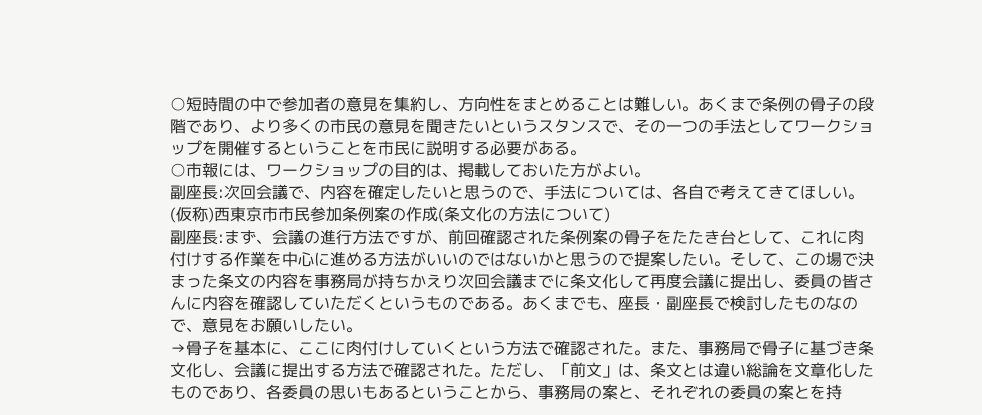○短時間の中で参加者の意見を集約し、方向性をまとめることは難しい。あくまで条例の骨子の段階であり、より多くの市民の意見を聞きたいというスタンスで、その一つの手法としてワークショップを開催するということを市民に説明する必要がある。
○市報には、ワークショップの目的は、掲載しておいた方がよい。
副座長:次回会議で、内容を確定したいと思うので、手法については、各自で考えてきてほしい。
(仮称)西東京市市民参加条例案の作成(条文化の方法について)
副座長:まず、会議の進行方法ですが、前回確認された条例案の骨子をたたき台として、これに肉付けする作業を中心に進める方法がいいのではないかと思うので提案したい。そして、この場で決まった条文の内容を事務局が持ちかえり次回会議までに条文化して再度会議に提出し、委員の皆さんに内容を確認していただくというものである。あくまでも、座長・副座長で検討したものなので、意見をお願いしたい。
→骨子を基本に、ここに肉付けしていくという方法で確認された。また、事務局で骨子に基づき条文化し、会議に提出する方法で確認された。ただし、「前文」は、条文とは違い総論を文章化したものであり、各委員の思いもあるということから、事務局の案と、それぞれの委員の案とを持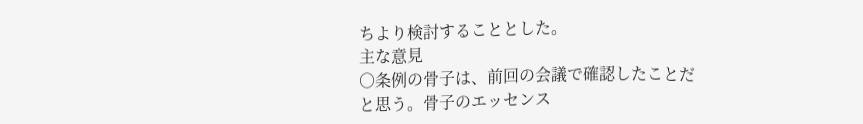ちより検討することとした。
主な意見
○条例の骨子は、前回の会議で確認したことだと思う。骨子のエッセンス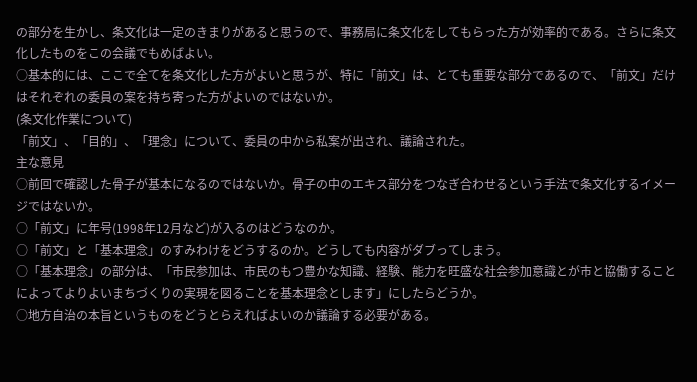の部分を生かし、条文化は一定のきまりがあると思うので、事務局に条文化をしてもらった方が効率的である。さらに条文化したものをこの会議でもめばよい。
○基本的には、ここで全てを条文化した方がよいと思うが、特に「前文」は、とても重要な部分であるので、「前文」だけはそれぞれの委員の案を持ち寄った方がよいのではないか。
(条文化作業について)
「前文」、「目的」、「理念」について、委員の中から私案が出され、議論された。
主な意見
○前回で確認した骨子が基本になるのではないか。骨子の中のエキス部分をつなぎ合わせるという手法で条文化するイメージではないか。
○「前文」に年号(1998年12月など)が入るのはどうなのか。
○「前文」と「基本理念」のすみわけをどうするのか。どうしても内容がダブってしまう。
○「基本理念」の部分は、「市民参加は、市民のもつ豊かな知識、経験、能力を旺盛な社会参加意識とが市と協働することによってよりよいまちづくりの実現を図ることを基本理念とします」にしたらどうか。
○地方自治の本旨というものをどうとらえればよいのか議論する必要がある。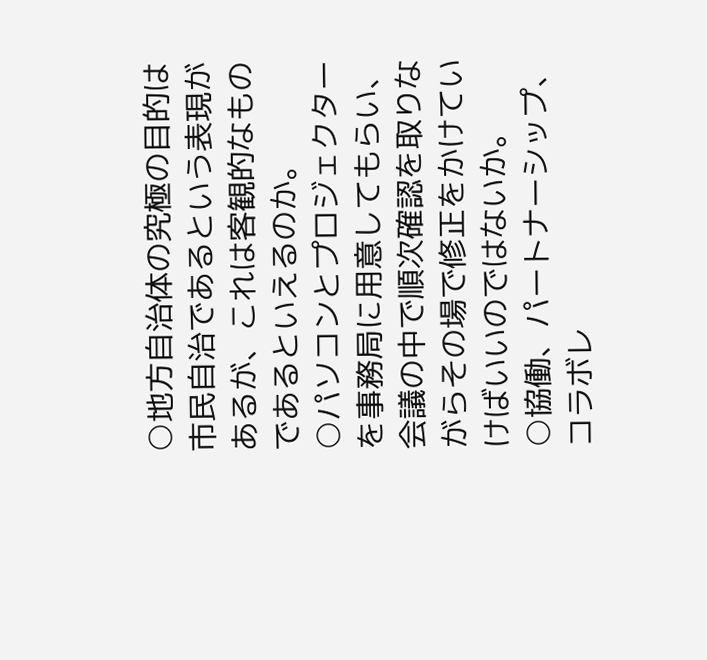○地方自治体の究極の目的は市民自治であるという表現があるが、これは客観的なものであるといえるのか。
○パソコンとプロジェクターを事務局に用意してもらい、会議の中で順次確認を取りながらその場で修正をかけていけばいいのではないか。
○協働、パートナーシップ、コラボレ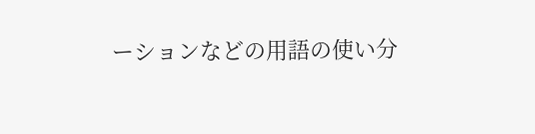ーションなどの用語の使い分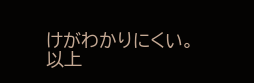けがわかりにくい。
以上